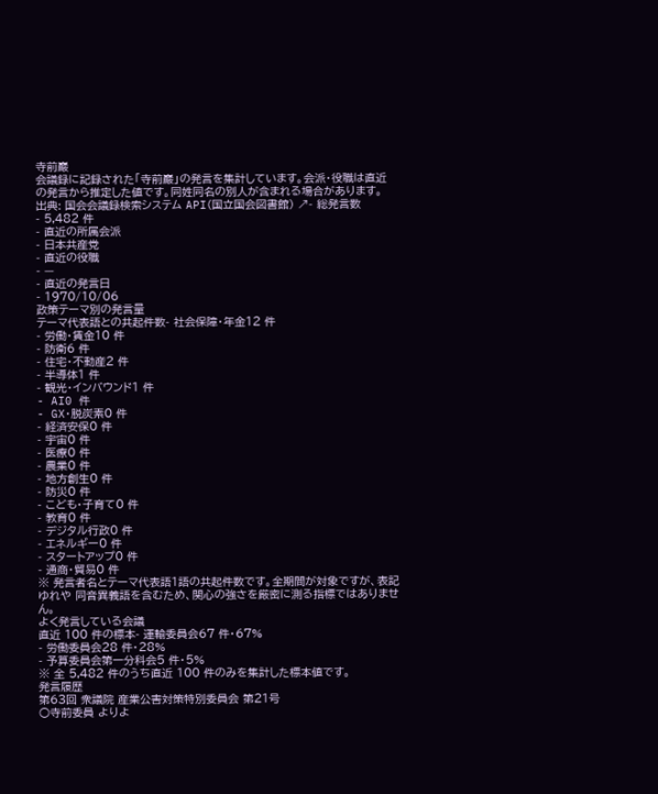寺前巖
会議録に記録された「寺前巖」の発言を集計しています。会派・役職は直近の発言から推定した値です。同姓同名の別人が含まれる場合があります。
出典: 国会会議録検索システム API(国立国会図書館) ↗- 総発言数
- 5,482 件
- 直近の所属会派
- 日本共産党
- 直近の役職
- —
- 直近の発言日
- 1970/10/06
政策テーマ別の発言量
テーマ代表語との共起件数- 社会保障・年金12 件
- 労働・賃金10 件
- 防衛6 件
- 住宅・不動産2 件
- 半導体1 件
- 観光・インバウンド1 件
- AI0 件
- GX・脱炭素0 件
- 経済安保0 件
- 宇宙0 件
- 医療0 件
- 農業0 件
- 地方創生0 件
- 防災0 件
- こども・子育て0 件
- 教育0 件
- デジタル行政0 件
- エネルギー0 件
- スタートアップ0 件
- 通商・貿易0 件
※ 発言者名とテーマ代表語1語の共起件数です。全期間が対象ですが、表記ゆれや 同音異義語を含むため、関心の強さを厳密に測る指標ではありません。
よく発言している会議
直近 100 件の標本- 運輸委員会67 件・67%
- 労働委員会28 件・28%
- 予算委員会第一分科会5 件・5%
※ 全 5,482 件のうち直近 100 件のみを集計した標本値です。
発言履歴
第63回 衆議院 産業公害対策特別委員会 第21号
○寺前委員 よりよ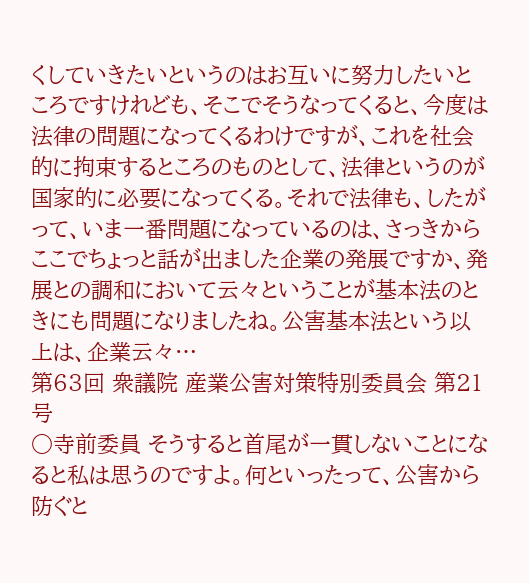くしていきたいというのはお互いに努力したいところですけれども、そこでそうなってくると、今度は法律の問題になってくるわけですが、これを社会的に拘束するところのものとして、法律というのが国家的に必要になってくる。それで法律も、したがって、いま一番問題になっているのは、さっきからここでちょっと話が出ました企業の発展ですか、発展との調和において云々ということが基本法のときにも問題になりましたね。公害基本法という以上は、企業云々…
第63回 衆議院 産業公害対策特別委員会 第21号
○寺前委員 そうすると首尾が一貫しないことになると私は思うのですよ。何といったって、公害から防ぐと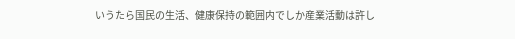いうたら国民の生活、健康保持の範囲内でしか産業活動は許し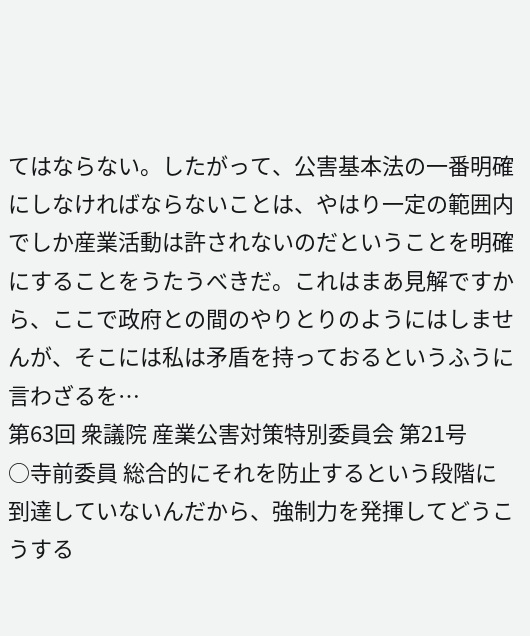てはならない。したがって、公害基本法の一番明確にしなければならないことは、やはり一定の範囲内でしか産業活動は許されないのだということを明確にすることをうたうべきだ。これはまあ見解ですから、ここで政府との間のやりとりのようにはしませんが、そこには私は矛盾を持っておるというふうに言わざるを…
第63回 衆議院 産業公害対策特別委員会 第21号
○寺前委員 総合的にそれを防止するという段階に到達していないんだから、強制力を発揮してどうこうする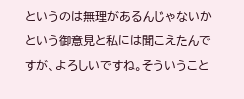というのは無理があるんじゃないかという御意見と私には聞こえたんですが、よろしいですね。そういうこと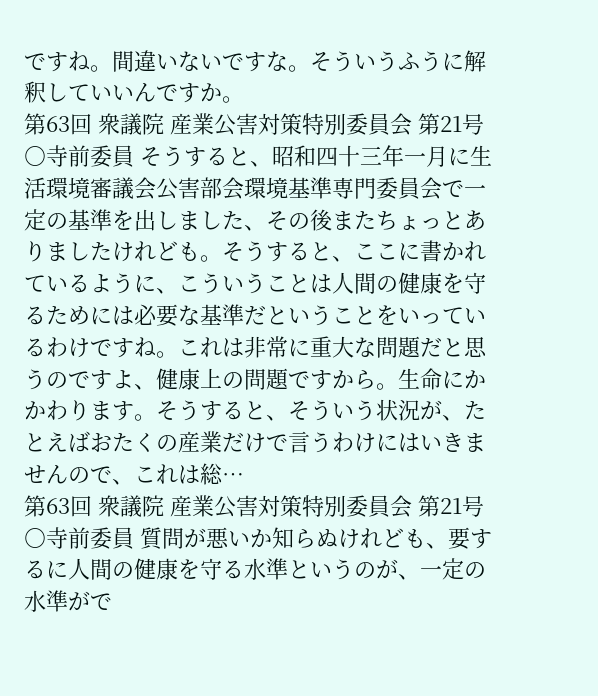ですね。間違いないですな。そういうふうに解釈していいんですか。
第63回 衆議院 産業公害対策特別委員会 第21号
○寺前委員 そうすると、昭和四十三年一月に生活環境審議会公害部会環境基準専門委員会で一定の基準を出しました、その後またちょっとありましたけれども。そうすると、ここに書かれているように、こういうことは人間の健康を守るためには必要な基準だということをいっているわけですね。これは非常に重大な問題だと思うのですよ、健康上の問題ですから。生命にかかわります。そうすると、そういう状況が、たとえばおたくの産業だけで言うわけにはいきませんので、これは総…
第63回 衆議院 産業公害対策特別委員会 第21号
○寺前委員 質問が悪いか知らぬけれども、要するに人間の健康を守る水準というのが、一定の水準がで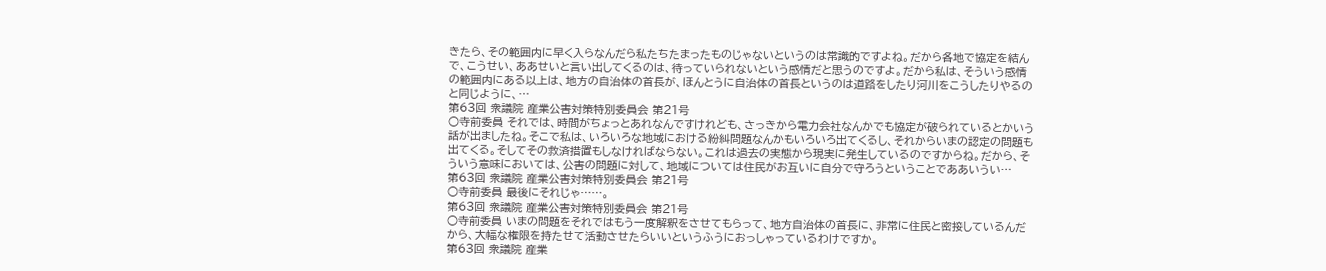きたら、その範囲内に早く入らなんだら私たちたまったものじゃないというのは常識的ですよね。だから各地で協定を結んで、こうせい、ああせいと言い出してくるのは、待っていられないという感情だと思うのですよ。だから私は、そういう感情の範囲内にある以上は、地方の自治体の首長が、ほんとうに自治体の首長というのは道路をしたり河川をこうしたりやるのと同じように、…
第63回 衆議院 産業公害対策特別委員会 第21号
○寺前委員 それでは、時間がちょっとあれなんですけれども、さっきから電力会社なんかでも協定が破られているとかいう話が出ましたね。そこで私は、いろいろな地域における紛糾問題なんかもいろいろ出てくるし、それからいまの認定の問題も出てくる。そしてその救済措置もしなければならない。これは過去の実態から現実に発生しているのですからね。だから、そういう意味においては、公害の問題に対して、地域については住民がお互いに自分で守ろうということでああいうい…
第63回 衆議院 産業公害対策特別委員会 第21号
○寺前委員 最後にそれじゃ……。
第63回 衆議院 産業公害対策特別委員会 第21号
○寺前委員 いまの問題をそれではもう一度解釈をさせてもらって、地方自治体の首長に、非常に住民と密接しているんだから、大幅な権限を持たせて活動させたらいいというふうにおっしゃっているわけですか。
第63回 衆議院 産業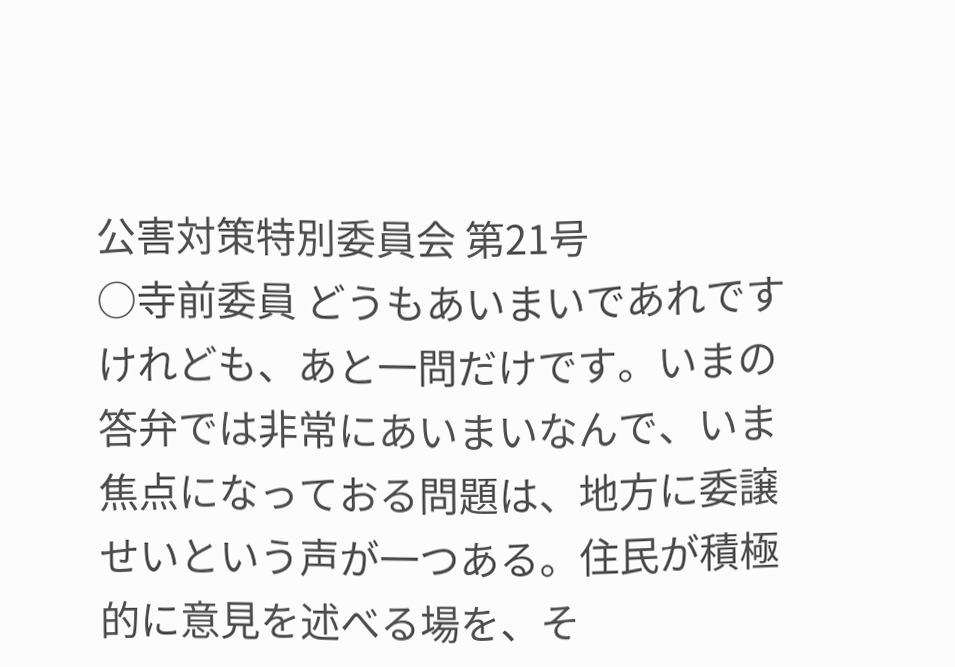公害対策特別委員会 第21号
○寺前委員 どうもあいまいであれですけれども、あと一問だけです。いまの答弁では非常にあいまいなんで、いま焦点になっておる問題は、地方に委譲せいという声が一つある。住民が積極的に意見を述べる場を、そ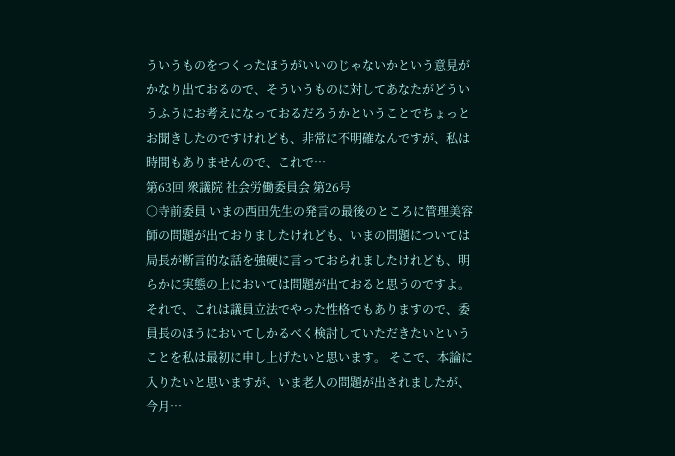ういうものをつくったほうがいいのじゃないかという意見がかなり出ておるので、そういうものに対してあなたがどういうふうにお考えになっておるだろうかということでちょっとお聞きしたのですけれども、非常に不明確なんですが、私は時間もありませんので、これで…
第63回 衆議院 社会労働委員会 第26号
○寺前委員 いまの西田先生の発言の最後のところに管理美容師の問題が出ておりましたけれども、いまの問題については局長が断言的な話を強硬に言っておられましたけれども、明らかに実態の上においては問題が出ておると思うのですよ。それで、これは議員立法でやった性格でもありますので、委員長のほうにおいてしかるべく検討していただきたいということを私は最初に申し上げたいと思います。 そこで、本論に入りたいと思いますが、いま老人の問題が出されましたが、今月…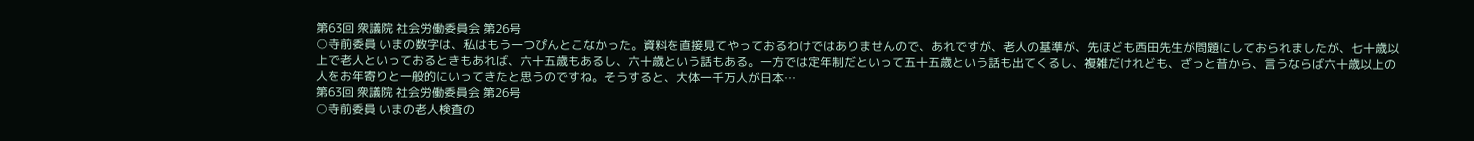第63回 衆議院 社会労働委員会 第26号
○寺前委員 いまの数字は、私はもう一つぴんとこなかった。資料を直接見てやっておるわけではありませんので、あれですが、老人の基準が、先ほども西田先生が問題にしておられましたが、七十歳以上で老人といっておるときもあれば、六十五歳もあるし、六十歳という話もある。一方では定年制だといって五十五歳という話も出てくるし、複雑だけれども、ざっと昔から、言うならば六十歳以上の人をお年寄りと一般的にいってきたと思うのですね。そうすると、大体一千万人が日本…
第63回 衆議院 社会労働委員会 第26号
○寺前委員 いまの老人検査の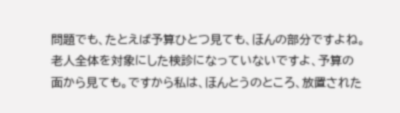問題でも、たとえば予算ひとつ見ても、ほんの部分ですよね。老人全体を対象にした検診になっていないですよ、予算の面から見ても。ですから私は、ほんとうのところ、放置された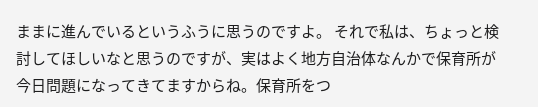ままに進んでいるというふうに思うのですよ。 それで私は、ちょっと検討してほしいなと思うのですが、実はよく地方自治体なんかで保育所が今日問題になってきてますからね。保育所をつ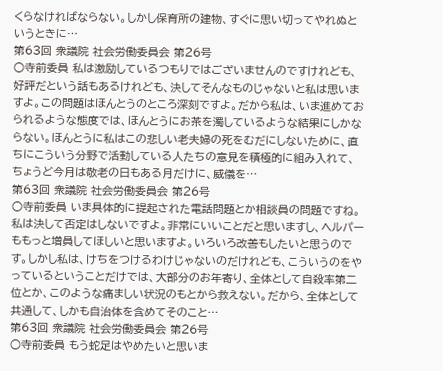くらなければならない。しかし保育所の建物、すぐに思い切ってやれぬというときに…
第63回 衆議院 社会労働委員会 第26号
○寺前委員 私は激励しているつもりではございませんのですけれども、好評だという話もあるけれども、決してそんなものじゃないと私は思いますよ。この問題はほんとうのところ深刻ですよ。だから私は、いま進めておられるような態度では、ほんとうにお茶を濁しているような結果にしかならない。ほんとうに私はこの悲しい老夫婦の死をむだにしないために、直ちにこういう分野で活動している人たちの意見を積極的に組み入れて、ちょうど今月は敬老の日もある月だけに、威儀を…
第63回 衆議院 社会労働委員会 第26号
○寺前委員 いま具体的に提起された電話問題とか相談員の問題ですね。私は決して否定はしないですよ。非常にいいことだと思いますし、ヘルパーももっと増員してほしいと思いますよ。いろいろ改善もしたいと思うのです。しかし私は、けちをつけるわけじゃないのだけれども、こういうのをやっているということだけでは、大部分のお年寄り、全体として自殺率第二位とか、このような痛ましい状況のもとから救えない。だから、全体として共通して、しかも自治体を含めてそのこと…
第63回 衆議院 社会労働委員会 第26号
○寺前委員 もう蛇足はやめたいと思いま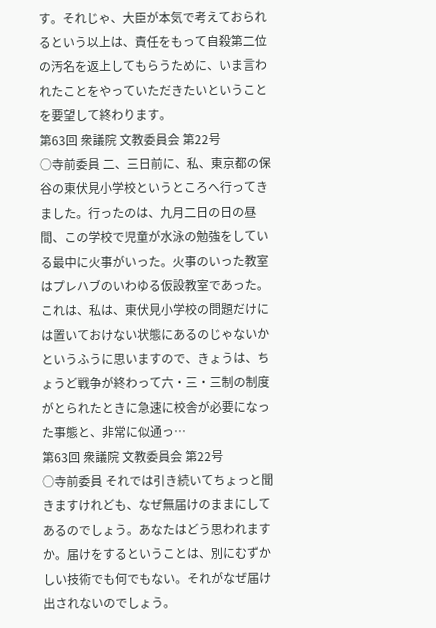す。それじゃ、大臣が本気で考えておられるという以上は、責任をもって自殺第二位の汚名を返上してもらうために、いま言われたことをやっていただきたいということを要望して終わります。
第63回 衆議院 文教委員会 第22号
○寺前委員 二、三日前に、私、東京都の保谷の東伏見小学校というところへ行ってきました。行ったのは、九月二日の日の昼間、この学校で児童が水泳の勉強をしている最中に火事がいった。火事のいった教室はプレハブのいわゆる仮設教室であった。これは、私は、東伏見小学校の問題だけには置いておけない状態にあるのじゃないかというふうに思いますので、きょうは、ちょうど戦争が終わって六・三・三制の制度がとられたときに急速に校舎が必要になった事態と、非常に似通っ…
第63回 衆議院 文教委員会 第22号
○寺前委員 それでは引き続いてちょっと聞きますけれども、なぜ無届けのままにしてあるのでしょう。あなたはどう思われますか。届けをするということは、別にむずかしい技術でも何でもない。それがなぜ届け出されないのでしょう。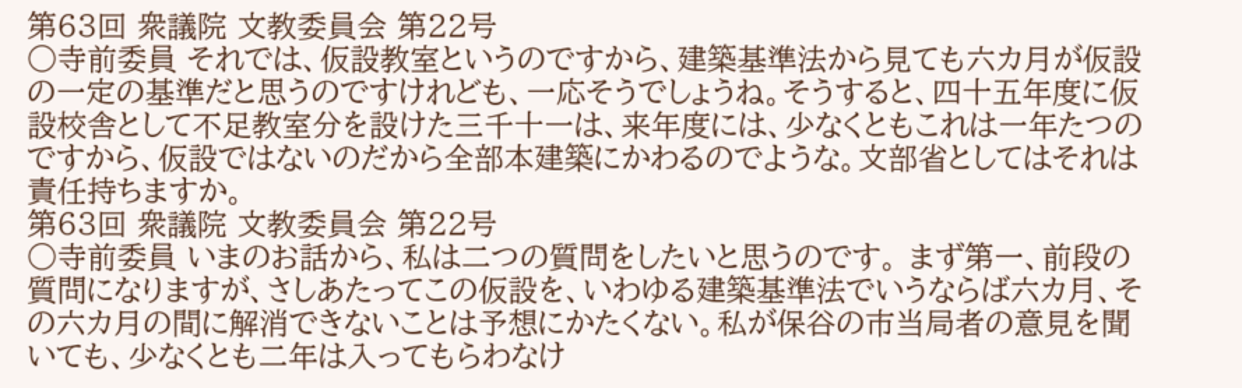第63回 衆議院 文教委員会 第22号
○寺前委員 それでは、仮設教室というのですから、建築基準法から見ても六カ月が仮設の一定の基準だと思うのですけれども、一応そうでしょうね。そうすると、四十五年度に仮設校舎として不足教室分を設けた三千十一は、来年度には、少なくともこれは一年たつのですから、仮設ではないのだから全部本建築にかわるのでような。文部省としてはそれは責任持ちますか。
第63回 衆議院 文教委員会 第22号
○寺前委員 いまのお話から、私は二つの質問をしたいと思うのです。 まず第一、前段の質問になりますが、さしあたってこの仮設を、いわゆる建築基準法でいうならば六カ月、その六カ月の間に解消できないことは予想にかたくない。私が保谷の市当局者の意見を聞いても、少なくとも二年は入ってもらわなけ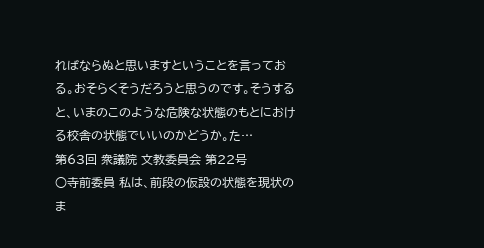ればならぬと思いますということを言っておる。おそらくそうだろうと思うのです。そうすると、いまのこのような危険な状態のもとにおける校舎の状態でいいのかどうか。た…
第63回 衆議院 文教委員会 第22号
○寺前委員 私は、前段の仮設の状態を現状のま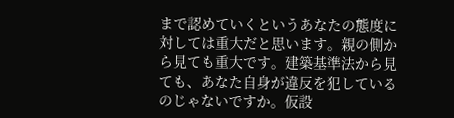まで認めていくというあなたの態度に対しては重大だと思います。親の側から見ても重大です。建築基準法から見ても、あなた自身が違反を犯しているのじゃないですか。仮設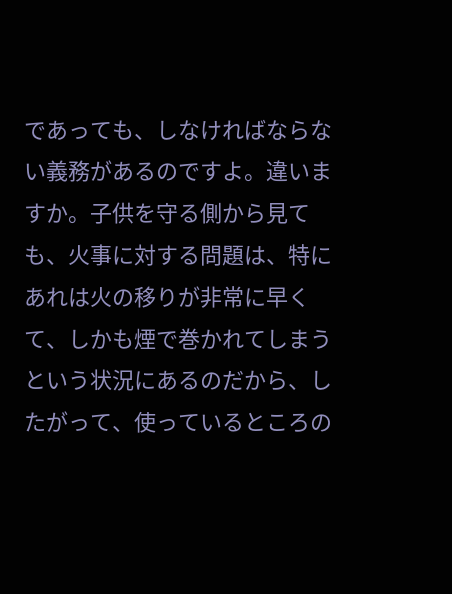であっても、しなければならない義務があるのですよ。違いますか。子供を守る側から見ても、火事に対する問題は、特にあれは火の移りが非常に早くて、しかも煙で巻かれてしまうという状況にあるのだから、したがって、使っているところの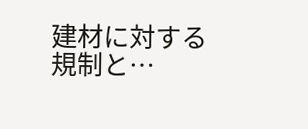建材に対する規制と…